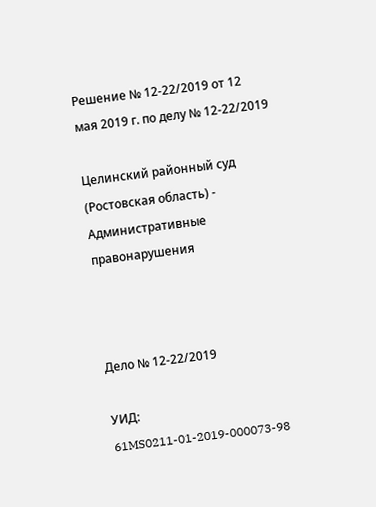Решение № 12-22/2019 от 12 мая 2019 г. по делу № 12-22/2019

Целинский районный суд (Ростовская область) - Административные правонарушения



Дело № 12-22/2019

УИД: 61MS0211-01-2019-000073-98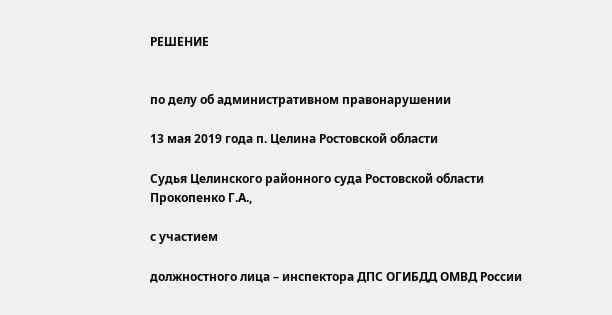РЕШЕНИЕ


по делу об административном правонарушении

13 мая 2019 года п. Целина Ростовской области

Судья Целинского районного суда Ростовской области Прокопенко Г.А.,

с участием

должностного лица – инспектора ДПС ОГИБДД ОМВД России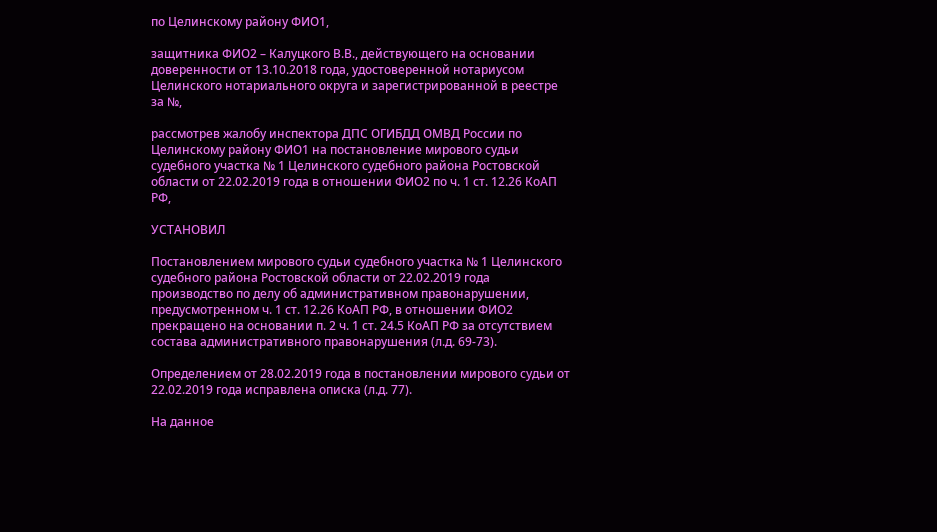по Целинскому району ФИО1,

защитника ФИО2 – Калуцкого В.В., действующего на основании доверенности от 13.10.2018 года, удостоверенной нотариусом Целинского нотариального округа и зарегистрированной в реестре за №,

рассмотрев жалобу инспектора ДПС ОГИБДД ОМВД России по Целинскому району ФИО1 на постановление мирового судьи судебного участка № 1 Целинского судебного района Ростовской области от 22.02.2019 года в отношении ФИО2 по ч. 1 ст. 12.26 КоАП РФ,

УСТАНОВИЛ

Постановлением мирового судьи судебного участка № 1 Целинского судебного района Ростовской области от 22.02.2019 года производство по делу об административном правонарушении, предусмотренном ч. 1 ст. 12.26 КоАП РФ, в отношении ФИО2 прекращено на основании п. 2 ч. 1 ст. 24.5 КоАП РФ за отсутствием состава административного правонарушения (л.д. 69-73).

Определением от 28.02.2019 года в постановлении мирового судьи от 22.02.2019 года исправлена описка (л.д. 77).

На данное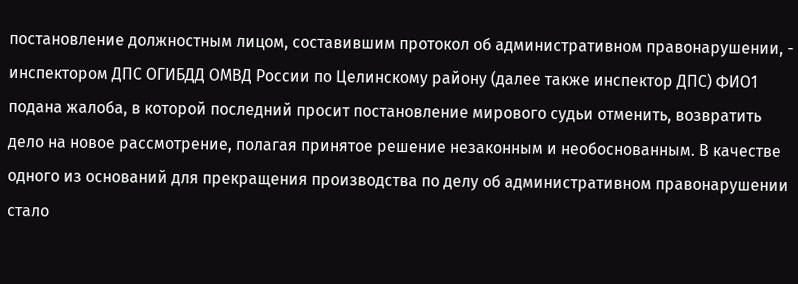постановление должностным лицом, составившим протокол об административном правонарушении, - инспектором ДПС ОГИБДД ОМВД России по Целинскому району (далее также инспектор ДПС) ФИО1 подана жалоба, в которой последний просит постановление мирового судьи отменить, возвратить дело на новое рассмотрение, полагая принятое решение незаконным и необоснованным. В качестве одного из оснований для прекращения производства по делу об административном правонарушении стало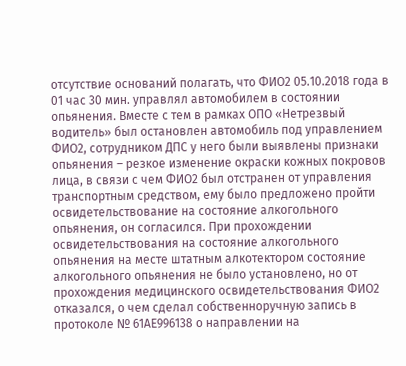отсутствие оснований полагать, что ФИО2 05.10.2018 года в 01 час 30 мин. управлял автомобилем в состоянии опьянения. Вместе с тем в рамках ОПО «Нетрезвый водитель» был остановлен автомобиль под управлением ФИО2, сотрудником ДПС у него были выявлены признаки опьянения – резкое изменение окраски кожных покровов лица, в связи с чем ФИО2 был отстранен от управления транспортным средством, ему было предложено пройти освидетельствование на состояние алкогольного опьянения, он согласился. При прохождении освидетельствования на состояние алкогольного опьянения на месте штатным алкотектором состояние алкогольного опьянения не было установлено, но от прохождения медицинского освидетельствования ФИО2 отказался, о чем сделал собственноручную запись в протоколе № 61АЕ996138 о направлении на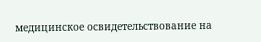медицинское освидетельствование на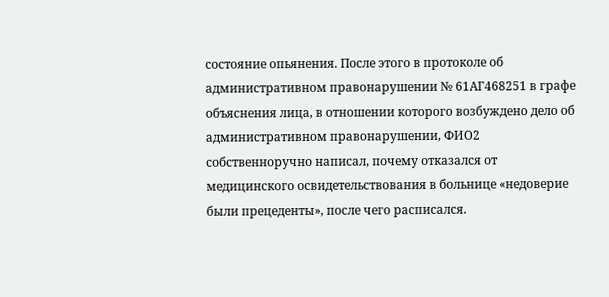состояние опьянения. После этого в протоколе об административном правонарушении № 61АГ468251 в графе объяснения лица, в отношении которого возбуждено дело об административном правонарушении, ФИО2 собственноручно написал, почему отказался от медицинского освидетельствования в больнице «недоверие были прецеденты», после чего расписался.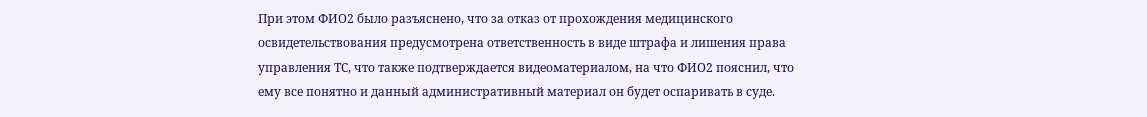При этом ФИО2 было разъяснено, что за отказ от прохождения медицинского освидетельствования предусмотрена ответственность в виде штрафа и лишения права управления ТС, что также подтверждается видеоматериалом, на что ФИО2 пояснил, что ему все понятно и данный административный материал он будет оспаривать в суде.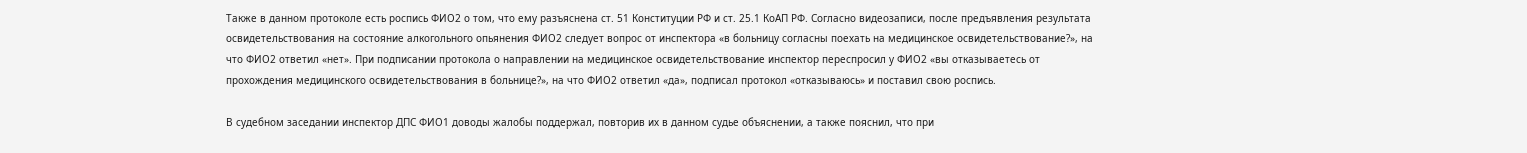Также в данном протоколе есть роспись ФИО2 о том, что ему разъяснена ст. 51 Конституции РФ и ст. 25.1 КоАП РФ. Согласно видеозаписи, после предъявления результата освидетельствования на состояние алкогольного опьянения ФИО2 следует вопрос от инспектора «в больницу согласны поехать на медицинское освидетельствование?», на что ФИО2 ответил «нет». При подписании протокола о направлении на медицинское освидетельствование инспектор переспросил у ФИО2 «вы отказываетесь от прохождения медицинского освидетельствования в больнице?», на что ФИО2 ответил «да», подписал протокол «отказываюсь» и поставил свою роспись.

В судебном заседании инспектор ДПС ФИО1 доводы жалобы поддержал, повторив их в данном судье объяснении, а также пояснил, что при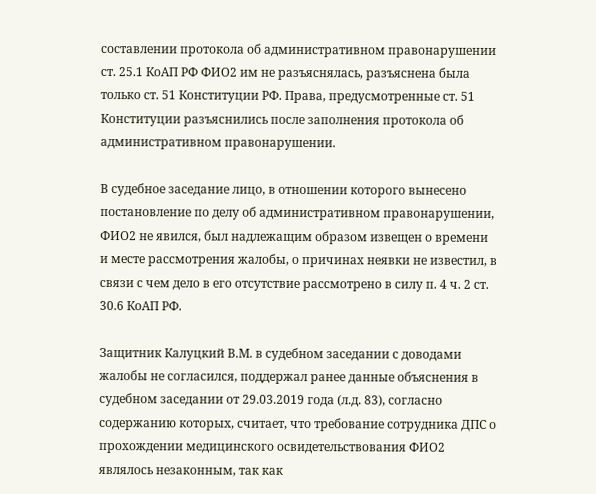составлении протокола об административном правонарушении ст. 25.1 КоАП РФ ФИО2 им не разъяснялась, разъяснена была только ст. 51 Конституции РФ. Права, предусмотренные ст. 51 Конституции разъяснились после заполнения протокола об административном правонарушении.

В судебное заседание лицо, в отношении которого вынесено постановление по делу об административном правонарушении, ФИО2 не явился, был надлежащим образом извещен о времени и месте рассмотрения жалобы, о причинах неявки не известил, в связи с чем дело в его отсутствие рассмотрено в силу п. 4 ч. 2 ст. 30.6 КоАП РФ.

Защитник Калуцкий В.М. в судебном заседании с доводами жалобы не согласился, поддержал ранее данные объяснения в судебном заседании от 29.03.2019 года (л.д. 83), согласно содержанию которых, считает, что требование сотрудника ДПС о прохождении медицинского освидетельствования ФИО2 являлось незаконным, так как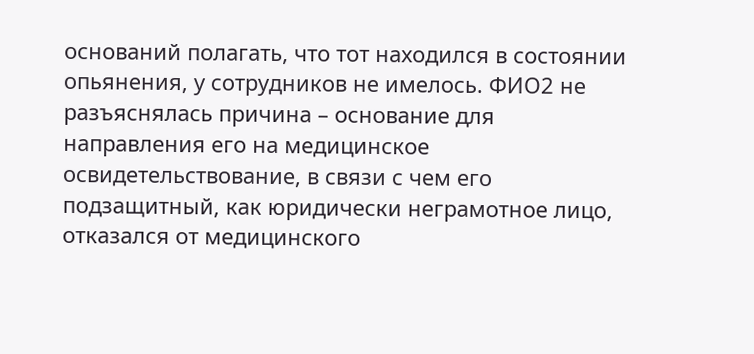оснований полагать, что тот находился в состоянии опьянения, у сотрудников не имелось. ФИО2 не разъяснялась причина – основание для направления его на медицинское освидетельствование, в связи с чем его подзащитный, как юридически неграмотное лицо, отказался от медицинского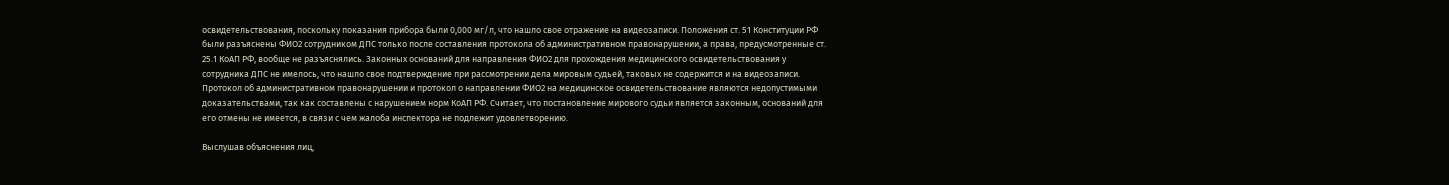освидетельствования, поскольку показания прибора были 0,000 мг/л, что нашло свое отражение на видеозаписи. Положения ст. 51 Конституции РФ были разъяснены ФИО2 сотрудником ДПС только после составления протокола об административном правонарушении, а права, предусмотренные ст. 25.1 КоАП РФ, вообще не разъяснялись. Законных оснований для направления ФИО2 для прохождения медицинского освидетельствования у сотрудника ДПС не имелось, что нашло свое подтверждение при рассмотрении дела мировым судьей, таковых не содержится и на видеозаписи. Протокол об административном правонарушении и протокол о направлении ФИО2 на медицинское освидетельствование являются недопустимыми доказательствами, так как составлены с нарушением норм КоАП РФ. Считает, что постановление мирового судьи является законным, оснований для его отмены не имеется, в связи с чем жалоба инспектора не подлежит удовлетворению.

Выслушав объяснения лиц,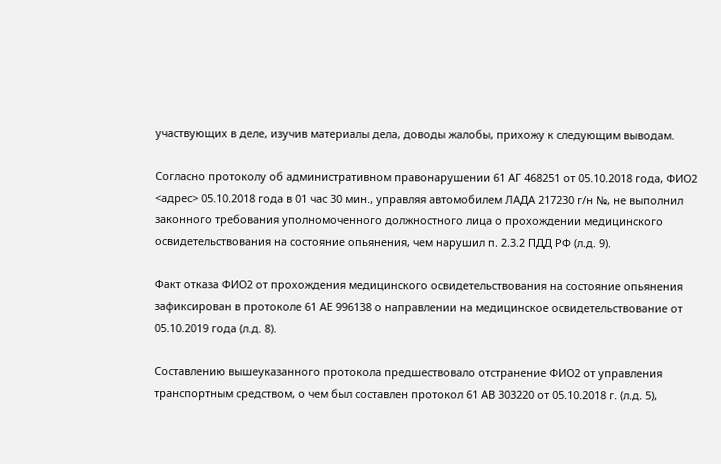участвующих в деле, изучив материалы дела, доводы жалобы, прихожу к следующим выводам.

Согласно протоколу об административном правонарушении 61 АГ 468251 от 05.10.2018 года, ФИО2 <адрес> 05.10.2018 года в 01 час 30 мин., управляя автомобилем ЛАДА 217230 г/н №, не выполнил законного требования уполномоченного должностного лица о прохождении медицинского освидетельствования на состояние опьянения, чем нарушил п. 2.3.2 ПДД РФ (л.д. 9).

Факт отказа ФИО2 от прохождения медицинского освидетельствования на состояние опьянения зафиксирован в протоколе 61 АЕ 996138 о направлении на медицинское освидетельствование от 05.10.2019 года (л.д. 8).

Составлению вышеуказанного протокола предшествовало отстранение ФИО2 от управления транспортным средством, о чем был составлен протокол 61 АВ 303220 от 05.10.2018 г. (л.д. 5),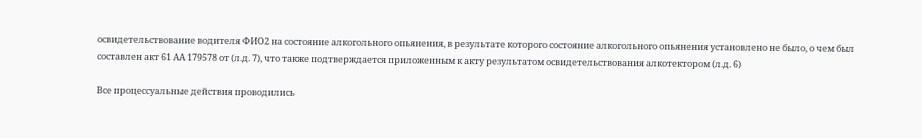освидетельствование водителя ФИО2 на состояние алкогольного опьянения, в результате которого состояние алкогольного опьянения установлено не было, о чем был составлен акт 61 АА 179578 от (л.д. 7), что также подтверждается приложенным к акту результатом освидетельствования алкотектором (л.д. 6)

Все процессуальные действия проводились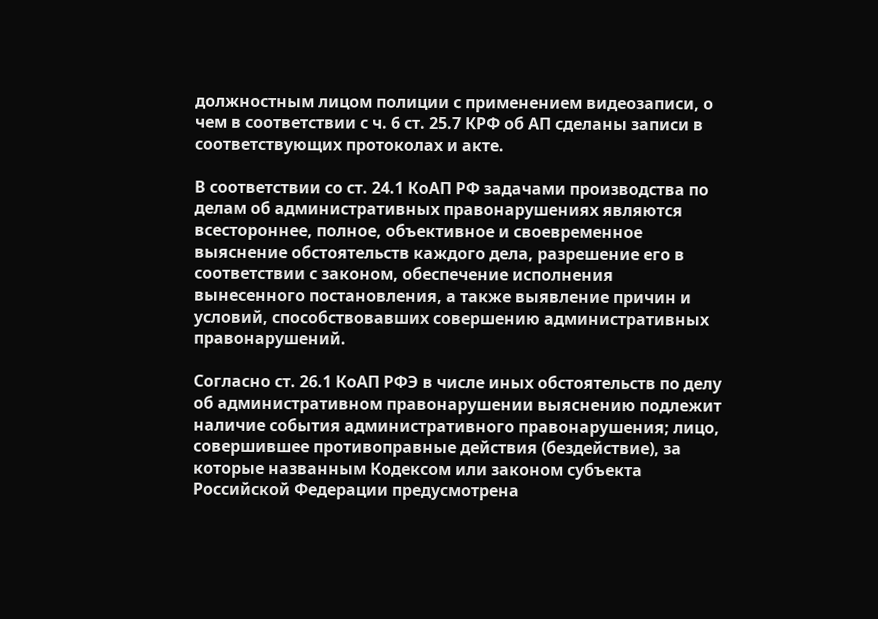должностным лицом полиции с применением видеозаписи, о чем в соответствии с ч. 6 ст. 25.7 КРФ об АП сделаны записи в соответствующих протоколах и акте.

В соответствии со ст. 24.1 КоАП РФ задачами производства по делам об административных правонарушениях являются всестороннее, полное, объективное и своевременное выяснение обстоятельств каждого дела, разрешение его в соответствии с законом, обеспечение исполнения вынесенного постановления, а также выявление причин и условий, способствовавших совершению административных правонарушений.

Согласно ст. 26.1 КоАП РФЭ в числе иных обстоятельств по делу об административном правонарушении выяснению подлежит наличие события административного правонарушения; лицо, совершившее противоправные действия (бездействие), за которые названным Кодексом или законом субъекта Российской Федерации предусмотрена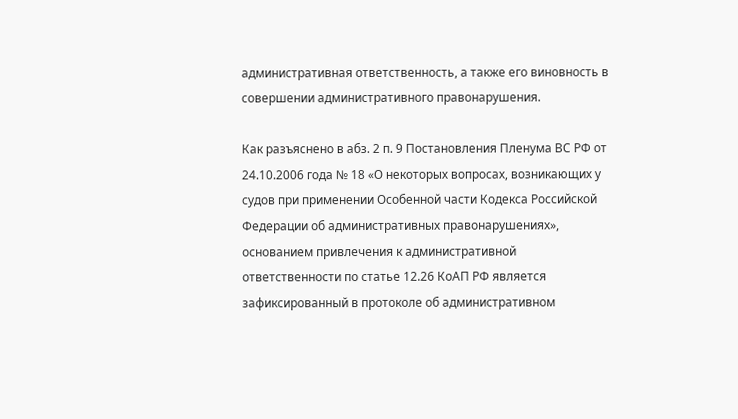административная ответственность, а также его виновность в совершении административного правонарушения.

Как разъяснено в абз. 2 п. 9 Постановления Пленума ВС РФ от 24.10.2006 года № 18 «О некоторых вопросах, возникающих у судов при применении Особенной части Кодекса Российской Федерации об административных правонарушениях», основанием привлечения к административной ответственности по статье 12.26 КоАП РФ является зафиксированный в протоколе об административном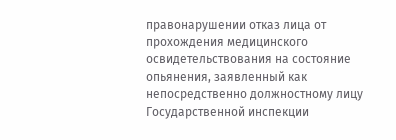правонарушении отказ лица от прохождения медицинского освидетельствования на состояние опьянения, заявленный как непосредственно должностному лицу Государственной инспекции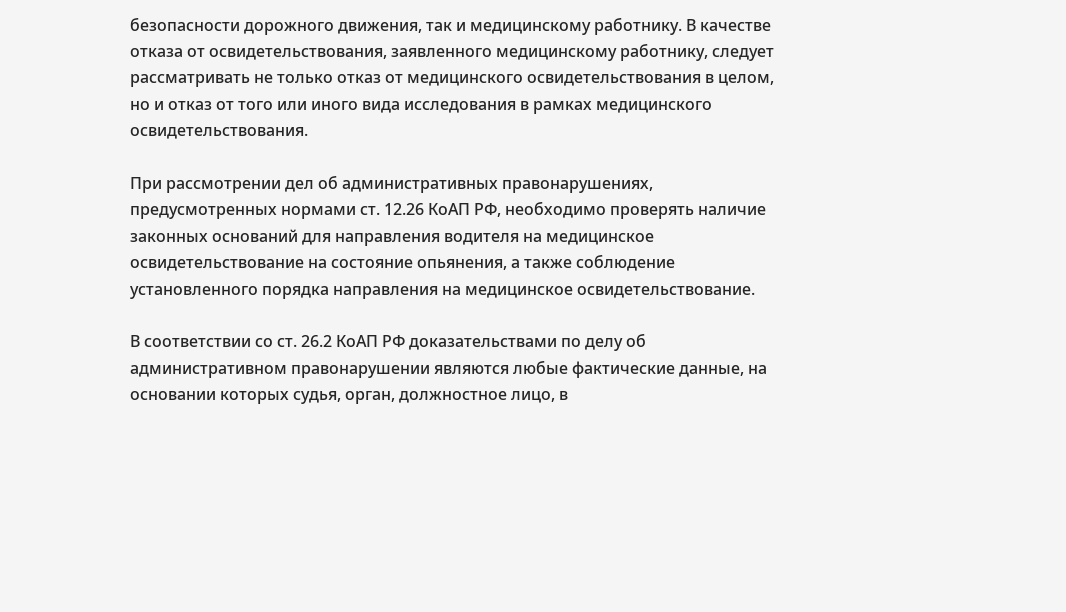безопасности дорожного движения, так и медицинскому работнику. В качестве отказа от освидетельствования, заявленного медицинскому работнику, следует рассматривать не только отказ от медицинского освидетельствования в целом, но и отказ от того или иного вида исследования в рамках медицинского освидетельствования.

При рассмотрении дел об административных правонарушениях, предусмотренных нормами ст. 12.26 КоАП РФ, необходимо проверять наличие законных оснований для направления водителя на медицинское освидетельствование на состояние опьянения, а также соблюдение установленного порядка направления на медицинское освидетельствование.

В соответствии со ст. 26.2 КоАП РФ доказательствами по делу об административном правонарушении являются любые фактические данные, на основании которых судья, орган, должностное лицо, в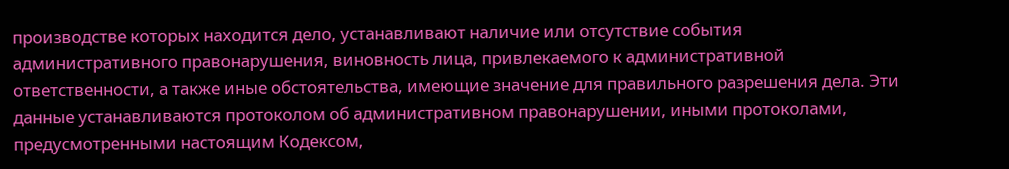производстве которых находится дело, устанавливают наличие или отсутствие события административного правонарушения, виновность лица, привлекаемого к административной ответственности, а также иные обстоятельства, имеющие значение для правильного разрешения дела. Эти данные устанавливаются протоколом об административном правонарушении, иными протоколами, предусмотренными настоящим Кодексом,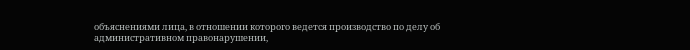объяснениями лица, в отношении которого ведется производство по делу об административном правонарушении,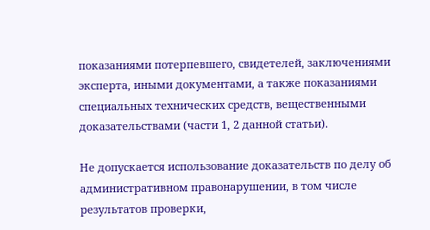показаниями потерпевшего, свидетелей, заключениями эксперта, иными документами, а также показаниями специальных технических средств, вещественными доказательствами (части 1, 2 данной статьи).

Не допускается использование доказательств по делу об административном правонарушении, в том числе результатов проверки,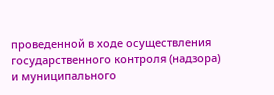проведенной в ходе осуществления государственного контроля (надзора) и муниципального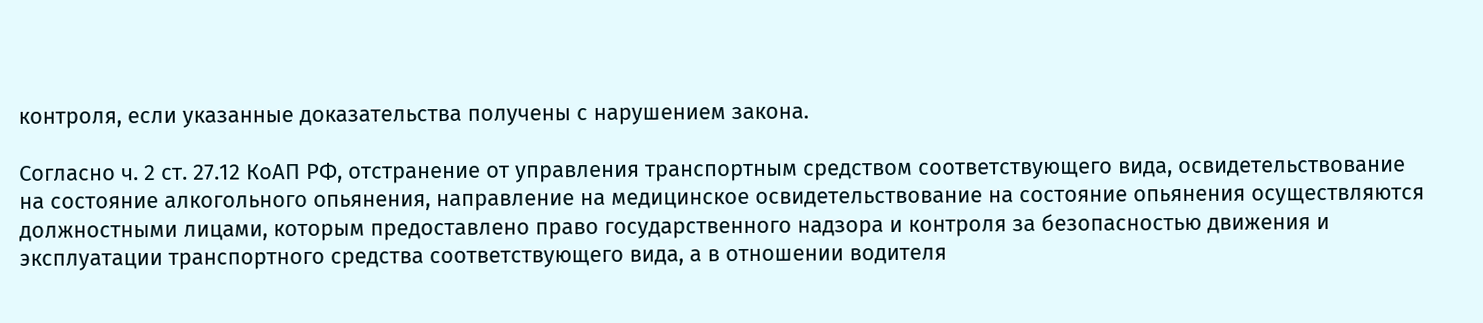контроля, если указанные доказательства получены с нарушением закона.

Согласно ч. 2 ст. 27.12 КоАП РФ, отстранение от управления транспортным средством соответствующего вида, освидетельствование на состояние алкогольного опьянения, направление на медицинское освидетельствование на состояние опьянения осуществляются должностными лицами, которым предоставлено право государственного надзора и контроля за безопасностью движения и эксплуатации транспортного средства соответствующего вида, а в отношении водителя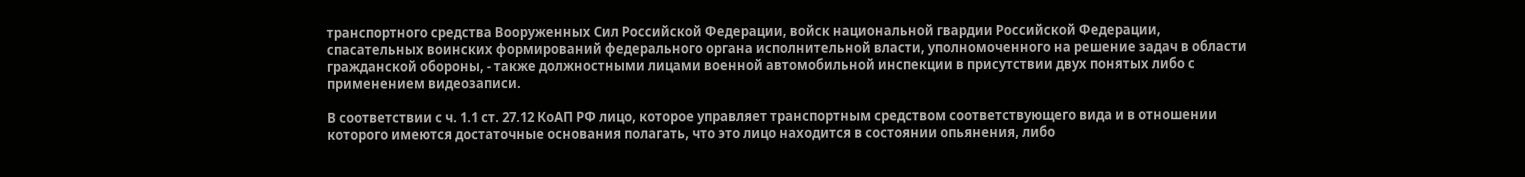транспортного средства Вооруженных Сил Российской Федерации, войск национальной гвардии Российской Федерации, спасательных воинских формирований федерального органа исполнительной власти, уполномоченного на решение задач в области гражданской обороны, - также должностными лицами военной автомобильной инспекции в присутствии двух понятых либо с применением видеозаписи.

В соответствии с ч. 1.1 ст. 27.12 КоАП РФ лицо, которое управляет транспортным средством соответствующего вида и в отношении которого имеются достаточные основания полагать, что это лицо находится в состоянии опьянения, либо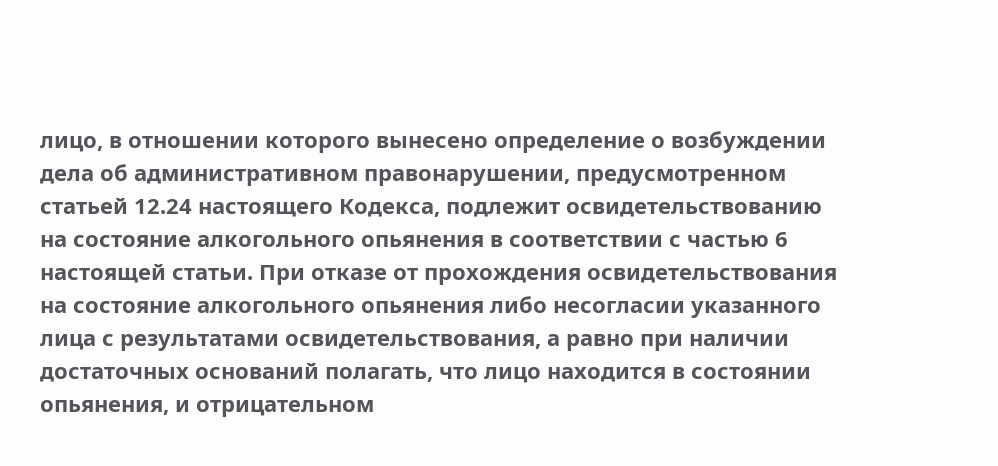лицо, в отношении которого вынесено определение о возбуждении дела об административном правонарушении, предусмотренном статьей 12.24 настоящего Кодекса, подлежит освидетельствованию на состояние алкогольного опьянения в соответствии с частью 6 настоящей статьи. При отказе от прохождения освидетельствования на состояние алкогольного опьянения либо несогласии указанного лица с результатами освидетельствования, а равно при наличии достаточных оснований полагать, что лицо находится в состоянии опьянения, и отрицательном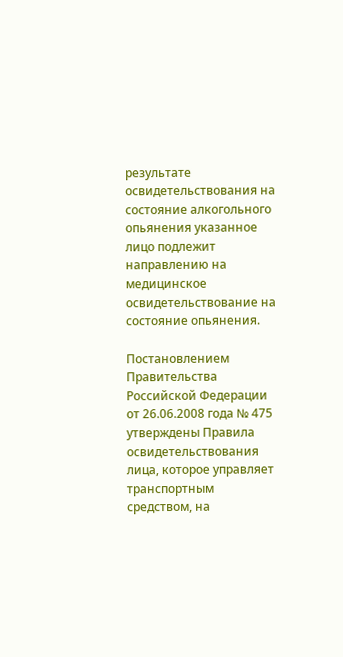результате освидетельствования на состояние алкогольного опьянения указанное лицо подлежит направлению на медицинское освидетельствование на состояние опьянения.

Постановлением Правительства Российской Федерации от 26.06.2008 года № 475 утверждены Правила освидетельствования лица, которое управляет транспортным средством, на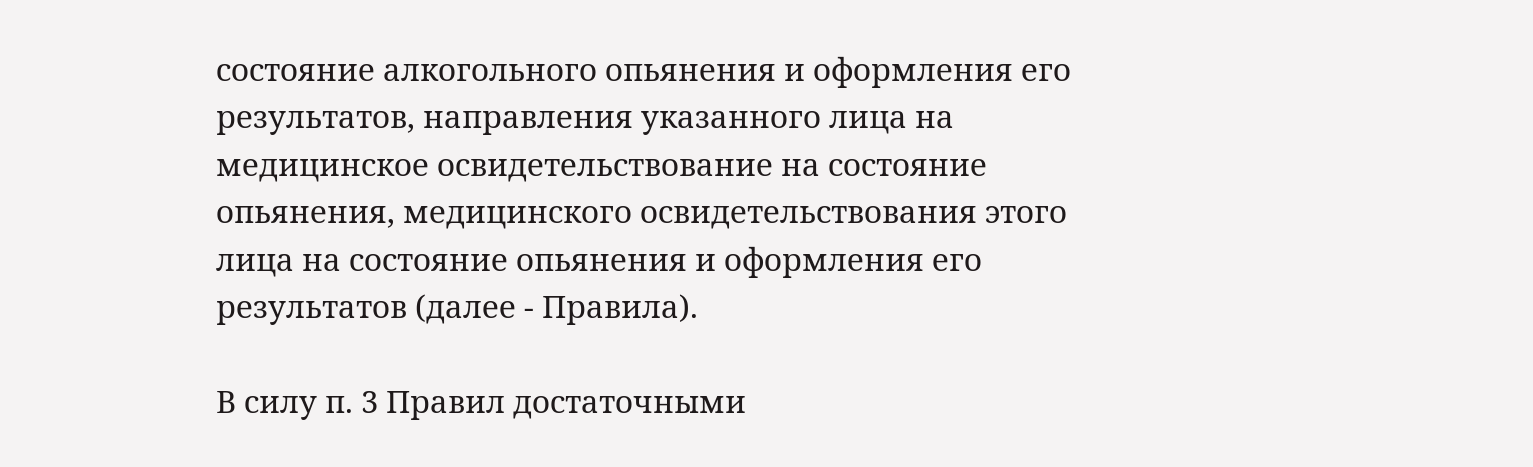состояние алкогольного опьянения и оформления его результатов, направления указанного лица на медицинское освидетельствование на состояние опьянения, медицинского освидетельствования этого лица на состояние опьянения и оформления его результатов (далее - Правила).

В силу п. 3 Правил достаточными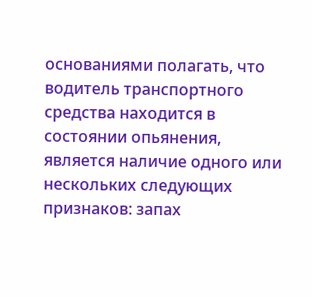основаниями полагать, что водитель транспортного средства находится в состоянии опьянения, является наличие одного или нескольких следующих признаков: запах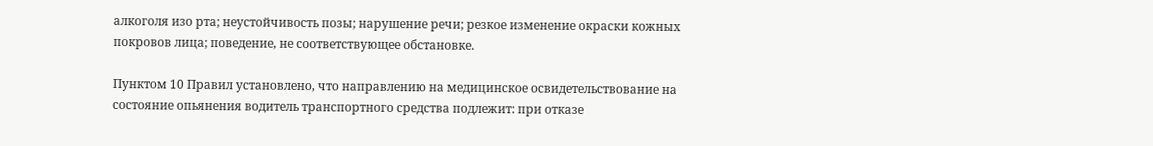алкоголя изо рта; неустойчивость позы; нарушение речи; резкое изменение окраски кожных покровов лица; поведение, не соответствующее обстановке.

Пунктом 10 Правил установлено, что направлению на медицинское освидетельствование на состояние опьянения водитель транспортного средства подлежит: при отказе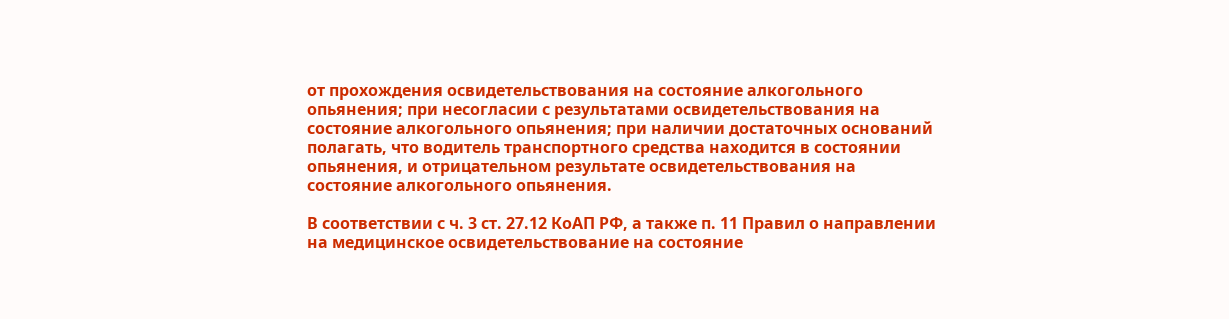от прохождения освидетельствования на состояние алкогольного опьянения; при несогласии с результатами освидетельствования на состояние алкогольного опьянения; при наличии достаточных оснований полагать, что водитель транспортного средства находится в состоянии опьянения, и отрицательном результате освидетельствования на состояние алкогольного опьянения.

В соответствии с ч. 3 ст. 27.12 КоАП РФ, а также п. 11 Правил о направлении на медицинское освидетельствование на состояние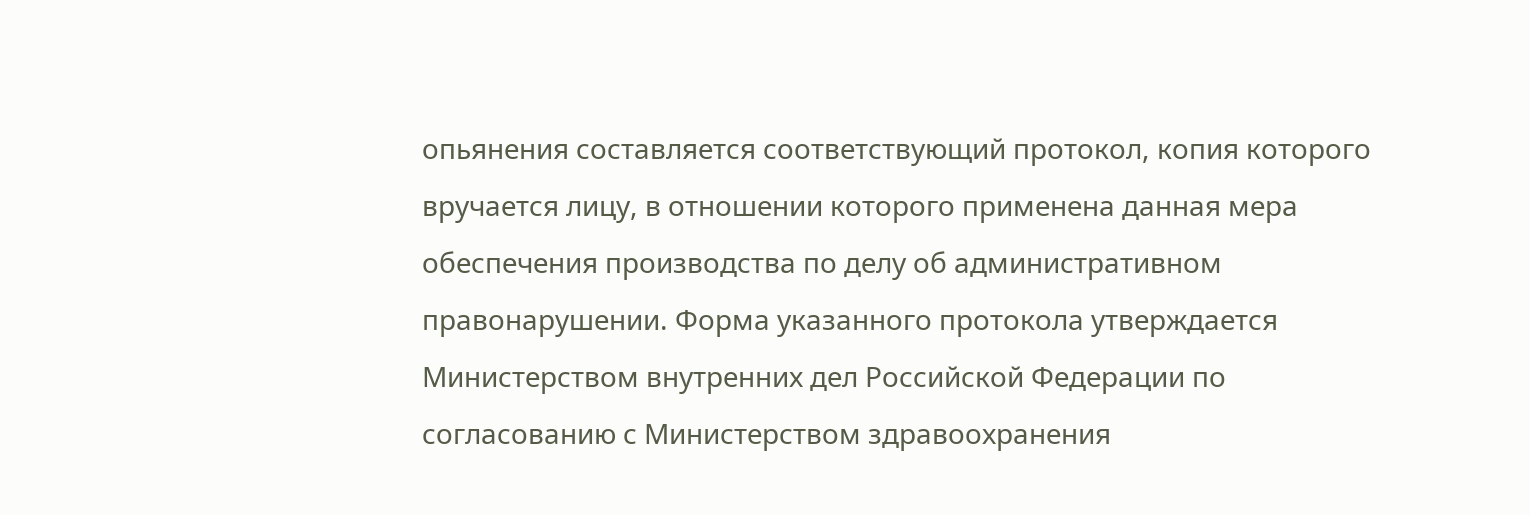опьянения составляется соответствующий протокол, копия которого вручается лицу, в отношении которого применена данная мера обеспечения производства по делу об административном правонарушении. Форма указанного протокола утверждается Министерством внутренних дел Российской Федерации по согласованию с Министерством здравоохранения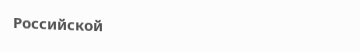Российской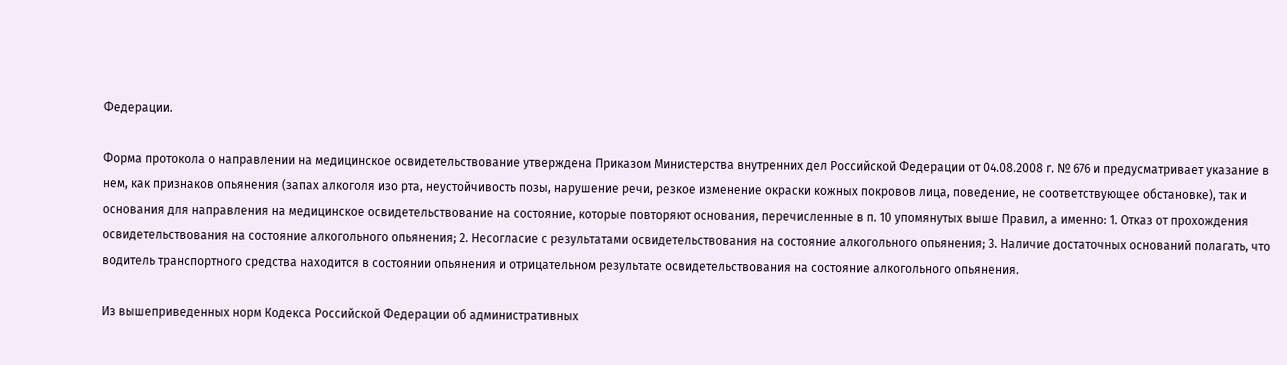Федерации.

Форма протокола о направлении на медицинское освидетельствование утверждена Приказом Министерства внутренних дел Российской Федерации от 04.08.2008 г. № 676 и предусматривает указание в нем, как признаков опьянения (запах алкоголя изо рта, неустойчивость позы, нарушение речи, резкое изменение окраски кожных покровов лица, поведение, не соответствующее обстановке), так и основания для направления на медицинское освидетельствование на состояние, которые повторяют основания, перечисленные в п. 10 упомянутых выше Правил, а именно: 1. Отказ от прохождения освидетельствования на состояние алкогольного опьянения; 2. Несогласие с результатами освидетельствования на состояние алкогольного опьянения; 3. Наличие достаточных оснований полагать, что водитель транспортного средства находится в состоянии опьянения и отрицательном результате освидетельствования на состояние алкогольного опьянения.

Из вышеприведенных норм Кодекса Российской Федерации об административных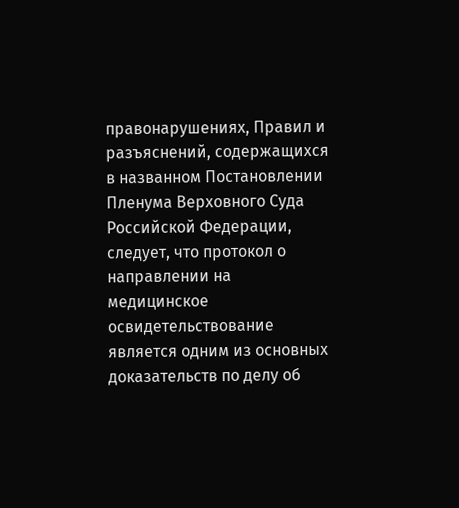правонарушениях, Правил и разъяснений, содержащихся в названном Постановлении Пленума Верховного Суда Российской Федерации, следует, что протокол о направлении на медицинское освидетельствование является одним из основных доказательств по делу об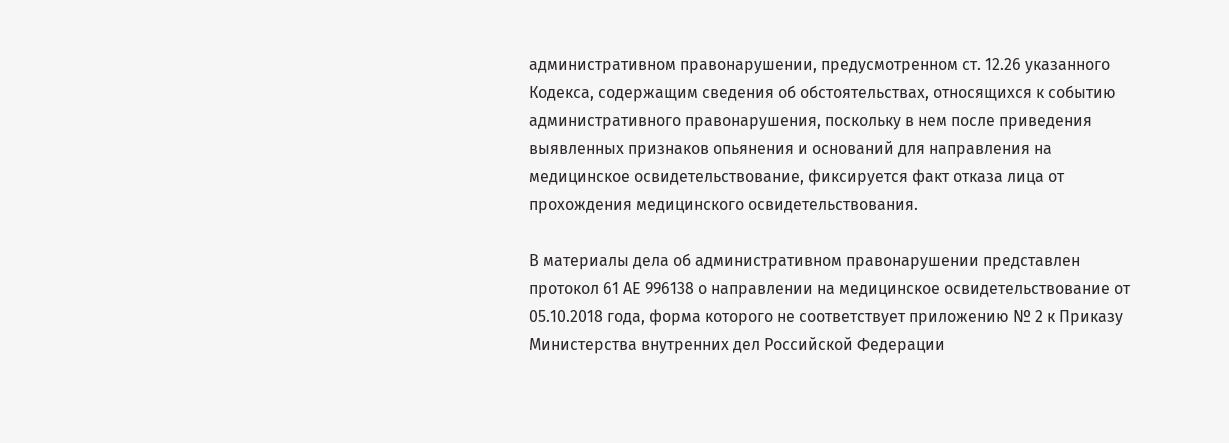административном правонарушении, предусмотренном ст. 12.26 указанного Кодекса, содержащим сведения об обстоятельствах, относящихся к событию административного правонарушения, поскольку в нем после приведения выявленных признаков опьянения и оснований для направления на медицинское освидетельствование, фиксируется факт отказа лица от прохождения медицинского освидетельствования.

В материалы дела об административном правонарушении представлен протокол 61 АЕ 996138 о направлении на медицинское освидетельствование от 05.10.2018 года, форма которого не соответствует приложению № 2 к Приказу Министерства внутренних дел Российской Федерации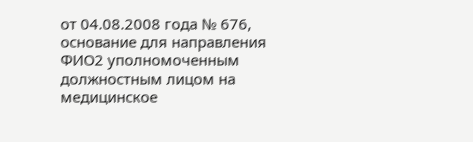от 04.08.2008 года № 676, основание для направления ФИО2 уполномоченным должностным лицом на медицинское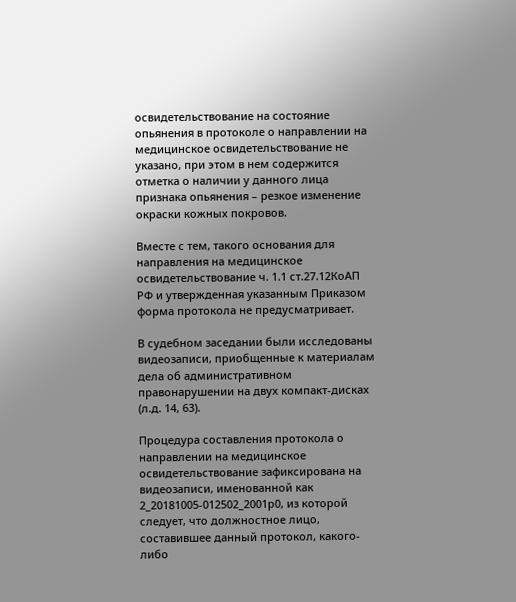освидетельствование на состояние опьянения в протоколе о направлении на медицинское освидетельствование не указано, при этом в нем содержится отметка о наличии у данного лица признака опьянения – резкое изменение окраски кожных покровов.

Вместе с тем, такого основания для направления на медицинское освидетельствование ч. 1.1 ст.27.12КоАП РФ и утвержденная указанным Приказом форма протокола не предусматривает.

В судебном заседании были исследованы видеозаписи, приобщенные к материалам дела об административном правонарушении на двух компакт-дисках (л.д. 14, 63).

Процедура составления протокола о направлении на медицинское освидетельствование зафиксирована на видеозаписи, именованной как 2_20181005-012502_2001р0, из которой следует, что должностное лицо, составившее данный протокол, какого-либо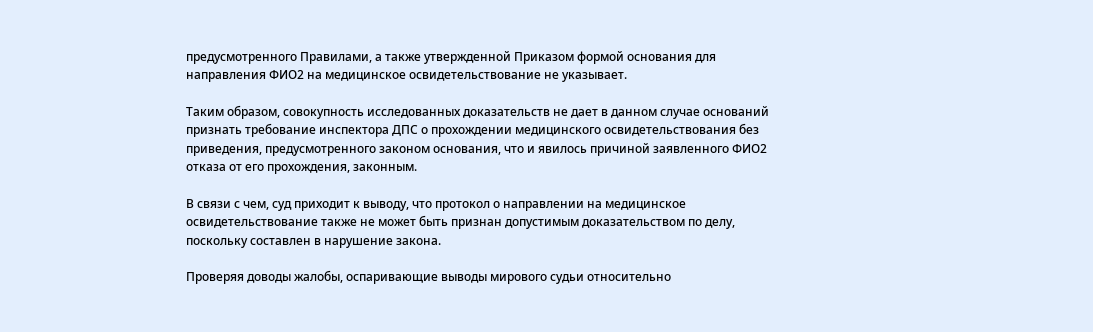предусмотренного Правилами, а также утвержденной Приказом формой основания для направления ФИО2 на медицинское освидетельствование не указывает.

Таким образом, совокупность исследованных доказательств не дает в данном случае оснований признать требование инспектора ДПС о прохождении медицинского освидетельствования без приведения, предусмотренного законом основания, что и явилось причиной заявленного ФИО2 отказа от его прохождения, законным.

В связи с чем, суд приходит к выводу, что протокол о направлении на медицинское освидетельствование также не может быть признан допустимым доказательством по делу, поскольку составлен в нарушение закона.

Проверяя доводы жалобы, оспаривающие выводы мирового судьи относительно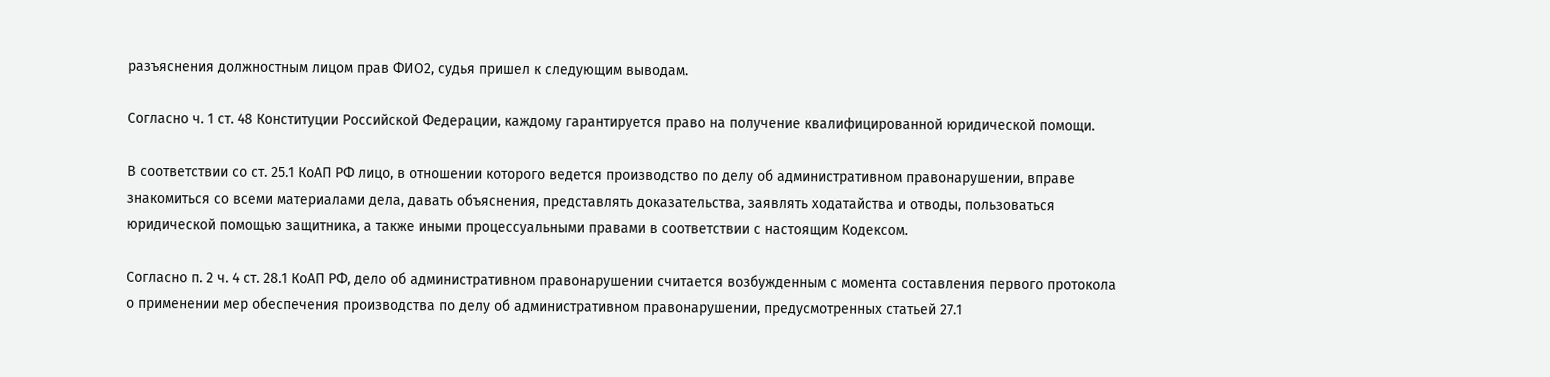разъяснения должностным лицом прав ФИО2, судья пришел к следующим выводам.

Согласно ч. 1 ст. 48 Конституции Российской Федерации, каждому гарантируется право на получение квалифицированной юридической помощи.

В соответствии со ст. 25.1 КоАП РФ лицо, в отношении которого ведется производство по делу об административном правонарушении, вправе знакомиться со всеми материалами дела, давать объяснения, представлять доказательства, заявлять ходатайства и отводы, пользоваться юридической помощью защитника, а также иными процессуальными правами в соответствии с настоящим Кодексом.

Согласно п. 2 ч. 4 ст. 28.1 КоАП РФ, дело об административном правонарушении считается возбужденным с момента составления первого протокола о применении мер обеспечения производства по делу об административном правонарушении, предусмотренных статьей 27.1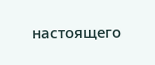настоящего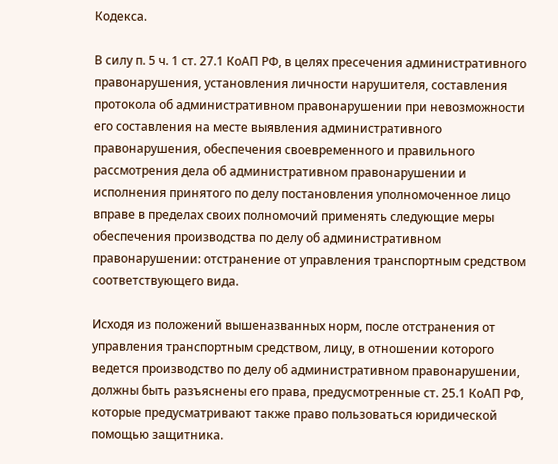Кодекса.

В силу п. 5 ч. 1 ст. 27.1 КоАП РФ, в целях пресечения административного правонарушения, установления личности нарушителя, составления протокола об административном правонарушении при невозможности его составления на месте выявления административного правонарушения, обеспечения своевременного и правильного рассмотрения дела об административном правонарушении и исполнения принятого по делу постановления уполномоченное лицо вправе в пределах своих полномочий применять следующие меры обеспечения производства по делу об административном правонарушении: отстранение от управления транспортным средством соответствующего вида.

Исходя из положений вышеназванных норм, после отстранения от управления транспортным средством, лицу, в отношении которого ведется производство по делу об административном правонарушении, должны быть разъяснены его права, предусмотренные ст. 25.1 КоАП РФ, которые предусматривают также право пользоваться юридической помощью защитника.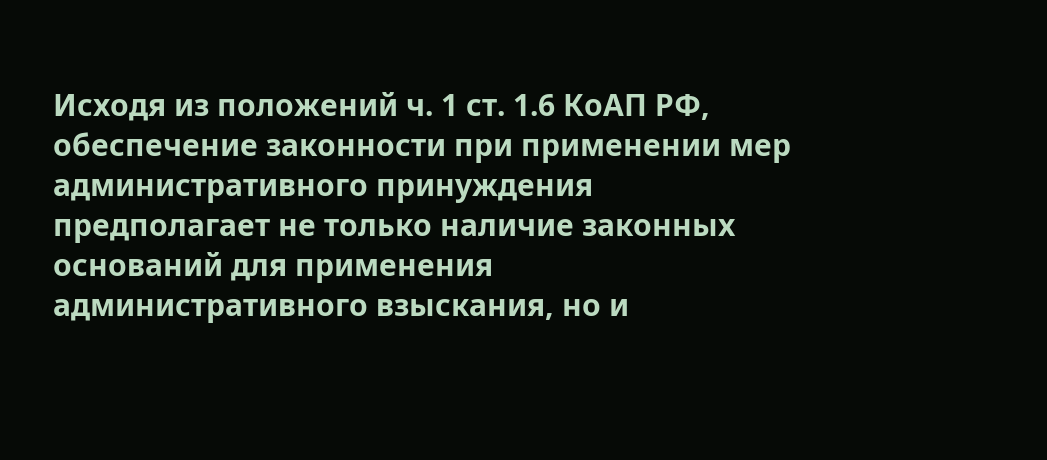Исходя из положений ч. 1 ст. 1.6 КоАП РФ, обеспечение законности при применении мер административного принуждения предполагает не только наличие законных оснований для применения административного взыскания, но и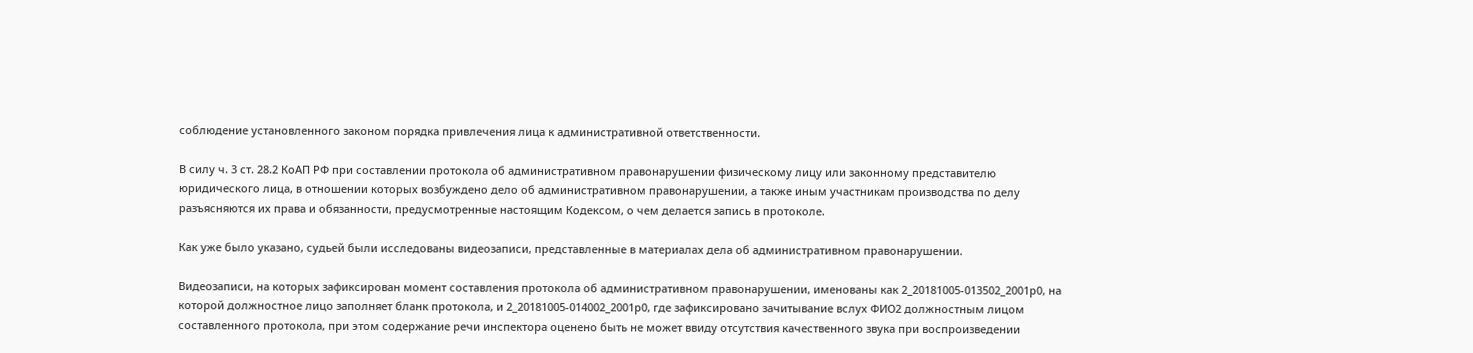соблюдение установленного законом порядка привлечения лица к административной ответственности.

В силу ч. 3 ст. 28.2 КоАП РФ при составлении протокола об административном правонарушении физическому лицу или законному представителю юридического лица, в отношении которых возбуждено дело об административном правонарушении, а также иным участникам производства по делу разъясняются их права и обязанности, предусмотренные настоящим Кодексом, о чем делается запись в протоколе.

Как уже было указано, судьей были исследованы видеозаписи, представленные в материалах дела об административном правонарушении.

Видеозаписи, на которых зафиксирован момент составления протокола об административном правонарушении, именованы как 2_20181005-013502_2001р0, на которой должностное лицо заполняет бланк протокола, и 2_20181005-014002_2001р0, где зафиксировано зачитывание вслух ФИО2 должностным лицом составленного протокола, при этом содержание речи инспектора оценено быть не может ввиду отсутствия качественного звука при воспроизведении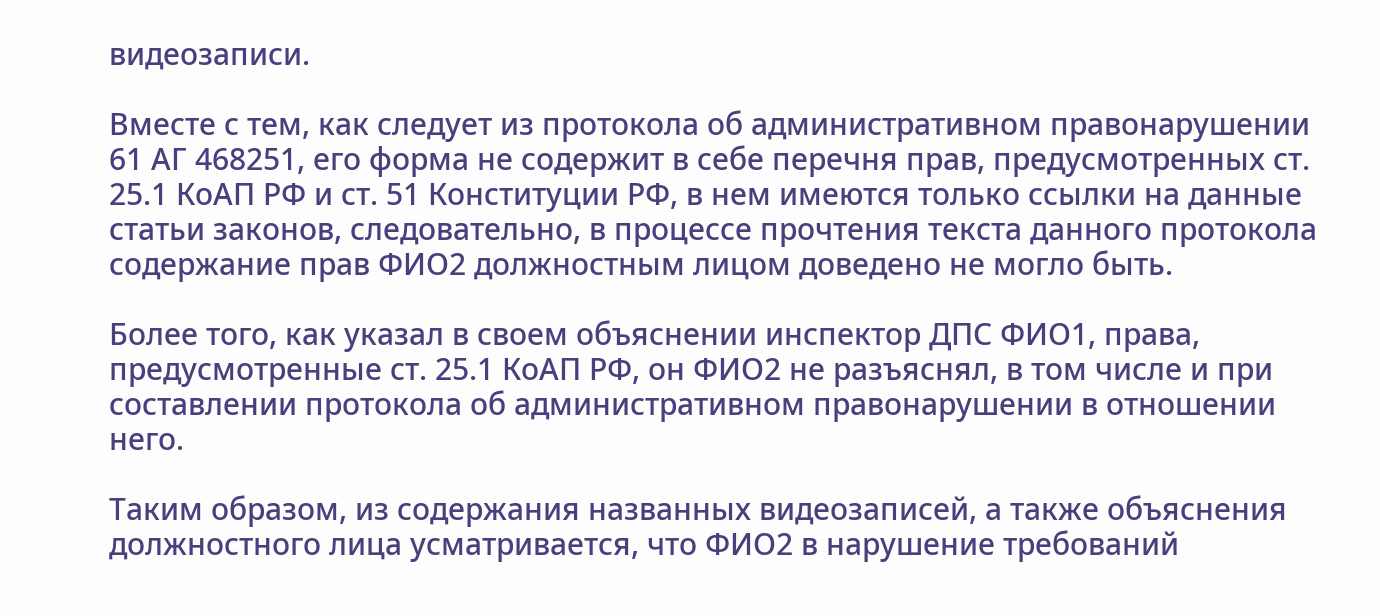видеозаписи.

Вместе с тем, как следует из протокола об административном правонарушении 61 АГ 468251, его форма не содержит в себе перечня прав, предусмотренных ст. 25.1 КоАП РФ и ст. 51 Конституции РФ, в нем имеются только ссылки на данные статьи законов, следовательно, в процессе прочтения текста данного протокола содержание прав ФИО2 должностным лицом доведено не могло быть.

Более того, как указал в своем объяснении инспектор ДПС ФИО1, права, предусмотренные ст. 25.1 КоАП РФ, он ФИО2 не разъяснял, в том числе и при составлении протокола об административном правонарушении в отношении него.

Таким образом, из содержания названных видеозаписей, а также объяснения должностного лица усматривается, что ФИО2 в нарушение требований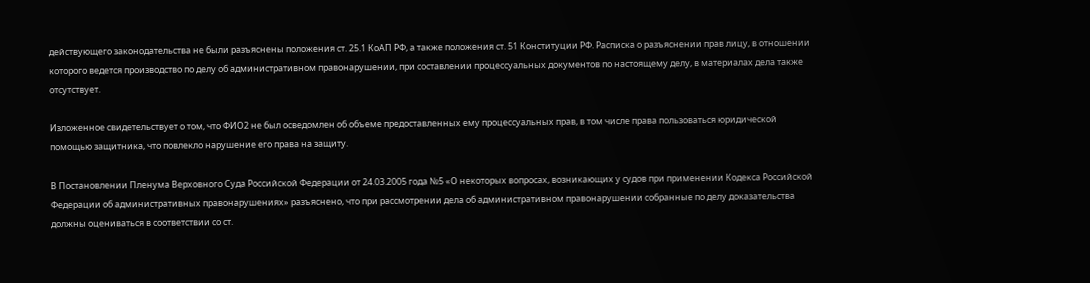действующего законодательства не были разъяснены положения ст. 25.1 КоАП РФ, а также положения ст. 51 Конституции РФ. Расписка о разъяснении прав лицу, в отношении которого ведется производство по делу об административном правонарушении, при составлении процессуальных документов по настоящему делу, в материалах дела также отсутствует.

Изложенное свидетельствует о том, что ФИО2 не был осведомлен об объеме предоставленных ему процессуальных прав, в том числе права пользоваться юридической помощью защитника, что повлекло нарушение его права на защиту.

В Постановлении Пленума Верховного Суда Российской Федерации от 24.03.2005 года №5 «О некоторых вопросах, возникающих у судов при применении Кодекса Российской Федерации об административных правонарушениях» разъяснено, что при рассмотрении дела об административном правонарушении собранные по делу доказательства должны оцениваться в соответствии со ст.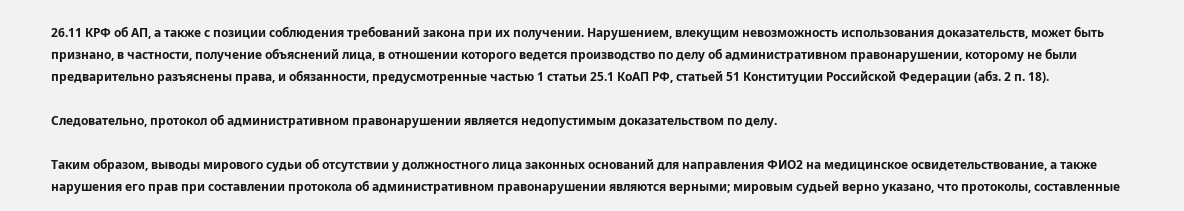26.11 КРФ об АП, а также с позиции соблюдения требований закона при их получении. Нарушением, влекущим невозможность использования доказательств, может быть признано, в частности, получение объяснений лица, в отношении которого ведется производство по делу об административном правонарушении, которому не были предварительно разъяснены права, и обязанности, предусмотренные частью 1 статьи 25.1 КоАП РФ, статьей 51 Конституции Российской Федерации (абз. 2 п. 18).

Следовательно, протокол об административном правонарушении является недопустимым доказательством по делу.

Таким образом, выводы мирового судьи об отсутствии у должностного лица законных оснований для направления ФИО2 на медицинское освидетельствование, а также нарушения его прав при составлении протокола об административном правонарушении являются верными; мировым судьей верно указано, что протоколы, составленные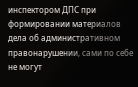инспектором ДПС при формировании материалов дела об административном правонарушении, сами по себе не могут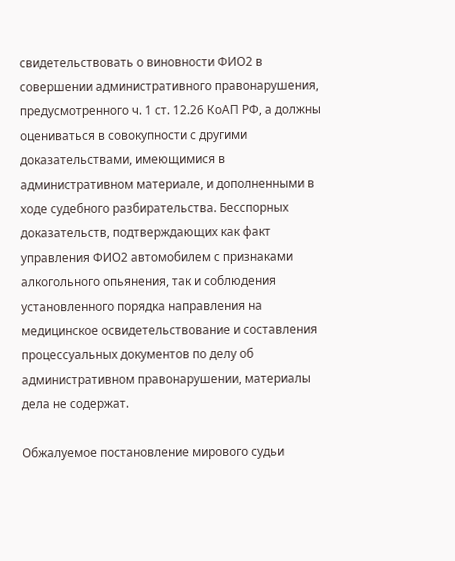свидетельствовать о виновности ФИО2 в совершении административного правонарушения, предусмотренного ч. 1 ст. 12.26 КоАП РФ, а должны оцениваться в совокупности с другими доказательствами, имеющимися в административном материале, и дополненными в ходе судебного разбирательства. Бесспорных доказательств, подтверждающих как факт управления ФИО2 автомобилем с признаками алкогольного опьянения, так и соблюдения установленного порядка направления на медицинское освидетельствование и составления процессуальных документов по делу об административном правонарушении, материалы дела не содержат.

Обжалуемое постановление мирового судьи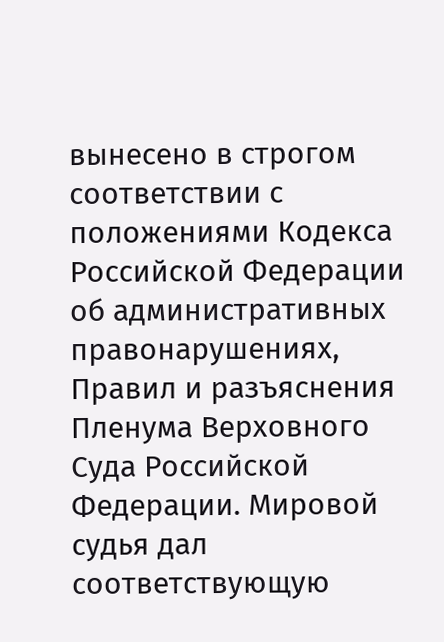вынесено в строгом соответствии с положениями Кодекса Российской Федерации об административных правонарушениях, Правил и разъяснения Пленума Верховного Суда Российской Федерации. Мировой судья дал соответствующую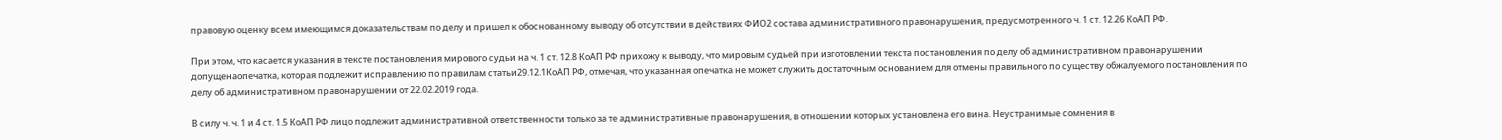правовую оценку всем имеющимся доказательствам по делу и пришел к обоснованному выводу об отсутствии в действиях ФИО2 состава административного правонарушения, предусмотренного ч. 1 ст. 12.26 КоАП РФ.

При этом, что касается указания в тексте постановления мирового судьи на ч. 1 ст. 12.8 КоАП РФ прихожу к выводу, что мировым судьей при изготовлении текста постановления по делу об административном правонарушении допущенаопечатка, которая подлежит исправлению по правилам статьи29.12.1КоАП РФ, отмечая, что указанная опечатка не может служить достаточным основанием для отмены правильного по существу обжалуемого постановления по делу об административном правонарушении от 22.02.2019 года.

В силу ч. ч. 1 и 4 ст. 1.5 КоАП РФ лицо подлежит административной ответственности только за те административные правонарушения, в отношении которых установлена его вина. Неустранимые сомнения в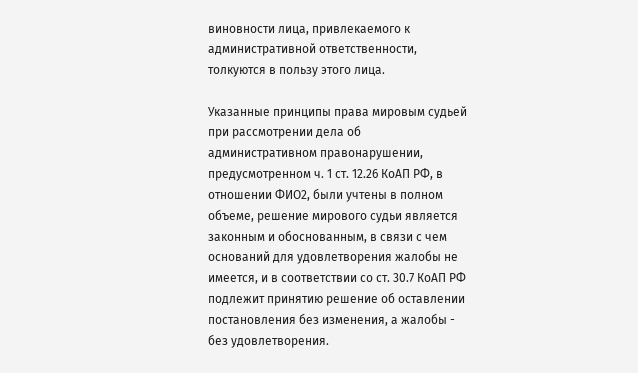виновности лица, привлекаемого к административной ответственности, толкуются в пользу этого лица.

Указанные принципы права мировым судьей при рассмотрении дела об административном правонарушении, предусмотренном ч. 1 ст. 12.26 КоАП РФ, в отношении ФИО2, были учтены в полном объеме, решение мирового судьи является законным и обоснованным, в связи с чем оснований для удовлетворения жалобы не имеется, и в соответствии со ст. 30.7 КоАП РФ подлежит принятию решение об оставлении постановления без изменения, а жалобы - без удовлетворения.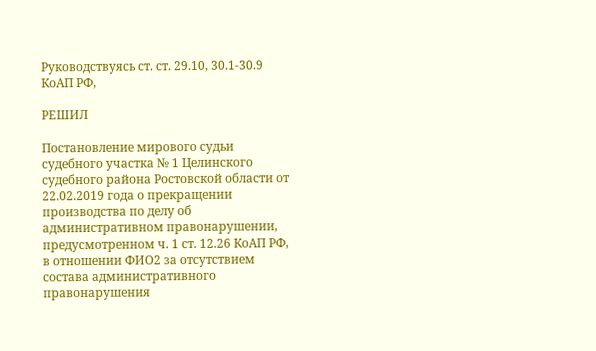Руководствуясь ст. ст. 29.10, 30.1-30.9 КоАП РФ,

РЕШИЛ

Постановление мирового судьи судебного участка № 1 Целинского судебного района Ростовской области от 22.02.2019 года о прекращении производства по делу об административном правонарушении, предусмотренном ч. 1 ст. 12.26 КоАП РФ, в отношении ФИО2 за отсутствием состава административного правонарушения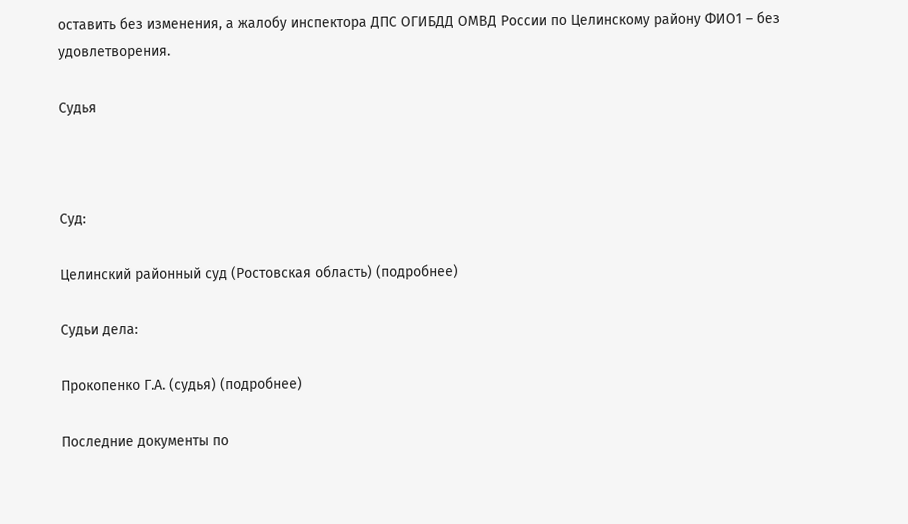оставить без изменения, а жалобу инспектора ДПС ОГИБДД ОМВД России по Целинскому району ФИО1 – без удовлетворения.

Судья



Суд:

Целинский районный суд (Ростовская область) (подробнее)

Судьи дела:

Прокопенко Г.А. (судья) (подробнее)

Последние документы по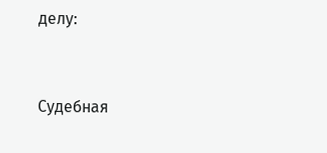делу:



Судебная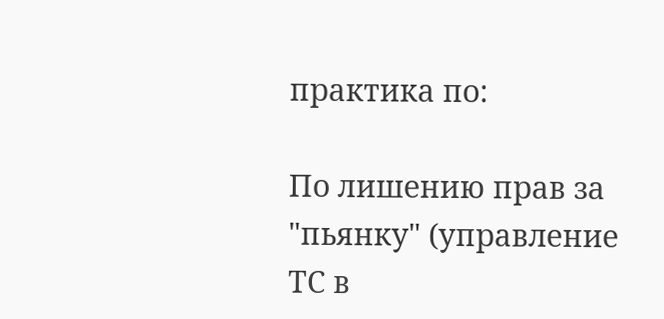практика по:

По лишению прав за "пьянку" (управление ТС в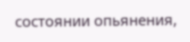состоянии опьянения,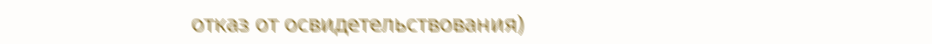отказ от освидетельствования)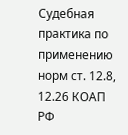Судебная практика по применению норм ст. 12.8, 12.26 КОАП РФ